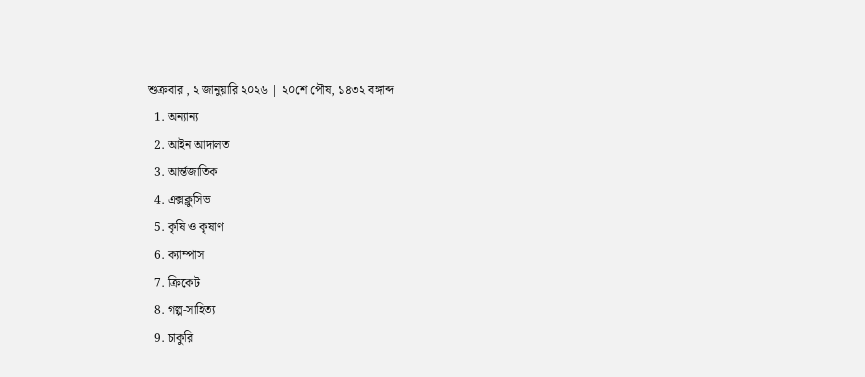শুক্রবার , ২ জানুয়ারি ২০২৬ | ২০শে পৌষ, ১৪৩২ বঙ্গাব্দ
  1. অন্যান্য
  2. আইন আদালত
  3. আর্ন্তজাতিক
  4. এক্সক্লুসিভ
  5. কৃষি ও কৃষাণ
  6. ক্যাম্পাস
  7. ক্রিকেট
  8. গল্প-সাহিত্য
  9. চাকুরি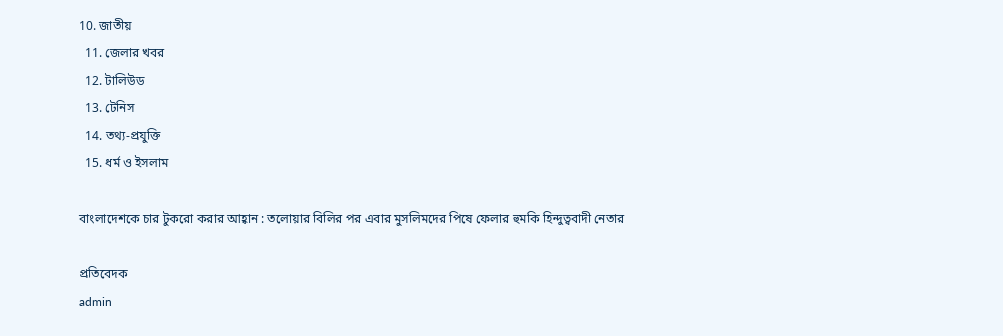10. জাতীয়
  11. জেলার খবর
  12. টালিউড
  13. টেনিস
  14. তথ্য-প্রযুক্তি
  15. ধর্ম ও ইসলাম

বাংলাদেশকে চার টুকরো করার আহ্বান : তলোয়ার বিলির পর এবার মুসলিমদের পিষে ফেলার হুমকি হিন্দুত্ববাদী নেতার

প্রতিবেদক
admin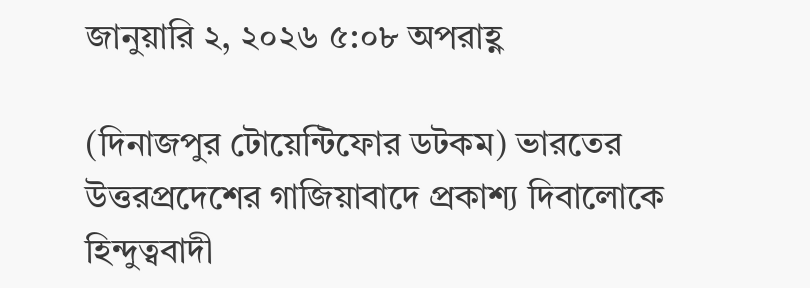জানুয়ারি ২, ২০২৬ ৫:০৮ অপরাহ্ণ

(দিনাজপুর টোয়েন্টিফোর ডটকম) ভারতের উত্তরপ্রদেশের গাজিয়াবাদে প্রকাশ্য দিবালোকে হিন্দুত্ববাদী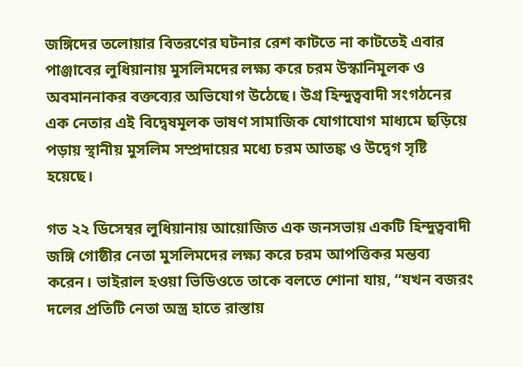জঙ্গিদের তলোয়ার বিতরণের ঘটনার রেশ কাটতে না কাটতেই এবার পাঞ্জাবের লুধিয়ানায় মুসলিমদের লক্ষ্য করে চরম উস্কানিমূলক ও অবমাননাকর বক্তব্যের অভিযোগ উঠেছে। উগ্র হিন্দুত্ববাদী সংগঠনের এক নেতার এই বিদ্বেষমূলক ভাষণ সামাজিক যোগাযোগ মাধ্যমে ছড়িয়ে পড়ায় স্থানীয় মুসলিম সম্প্রদায়ের মধ্যে চরম আতঙ্ক ও উদ্বেগ সৃষ্টি হয়েছে।

গত ২২ ডিসেম্বর লুধিয়ানায় আয়োজিত এক জনসভায় একটি হিন্দুত্ববাদী জঙ্গি গোষ্ঠীর নেতা মুসলিমদের লক্ষ্য করে চরম আপত্তিকর মন্তব্য করেন। ভাইরাল হওয়া ভিডিওতে তাকে বলতে শোনা যায়, “যখন বজরং দলের প্রতিটি নেতা অস্ত্র হাতে রাস্তায়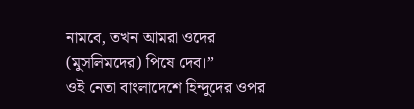নামবে, তখন আমরা ওদের (মুসলিমদের) পিষে দেব।”
ওই নেতা বাংলাদেশে হিন্দুদের ওপর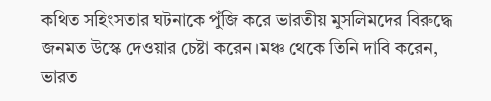কথিত সহিংসতার ঘটনাকে পুঁজি করে ভারতীয় মুসলিমদের বিরুদ্ধে জনমত উস্কে দেওয়ার চেষ্টা করেন।‌মঞ্চ থেকে তিনি দাবি করেন, ভারত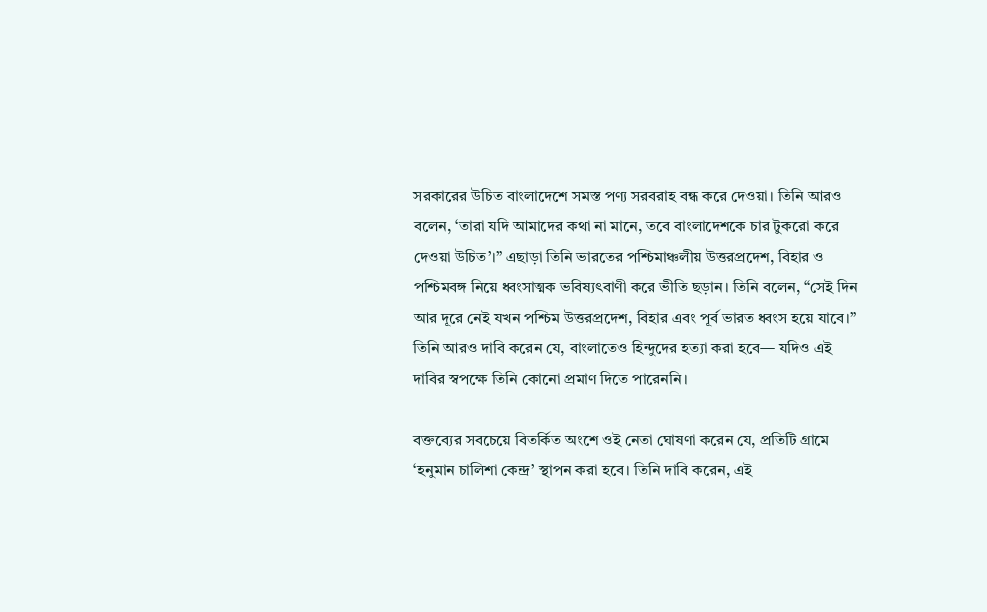সরকারের উচিত বাংলাদেশে সমস্ত পণ্য সরবরাহ বন্ধ করে দেওয়া। তিনি আরও বলেন, ‘তারা যদি আমাদের কথা না মানে, তবে বাংলাদেশকে চার টুকরো করে দেওয়া উচিত’।” এছাড়া তিনি ভারতের পশ্চিমাঞ্চলীয় উত্তরপ্রদেশ, বিহার ও পশ্চিমবঙ্গ নিয়ে ধ্বংসাত্মক ভবিষ্যৎবাণী করে ভীতি ছড়ান। তিনি বলেন, “সেই দিন আর দূরে নেই যখন পশ্চিম উত্তরপ্রদেশ, বিহার এবং পূর্ব ভারত ধ্বংস হয়ে যাবে।” তিনি আরও দাবি করেন যে, বাংলাতেও হিন্দুদের হত্যা করা হবে— যদিও এই দাবির স্বপক্ষে তিনি কোনো প্রমাণ দিতে পারেননি।

বক্তব্যের সবচেয়ে বিতর্কিত অংশে ওই নেতা ঘোষণা করেন যে, প্রতিটি গ্রামে ‘হনুমান চালিশা কেন্দ্র’ স্থাপন করা হবে। তিনি দাবি করেন, এই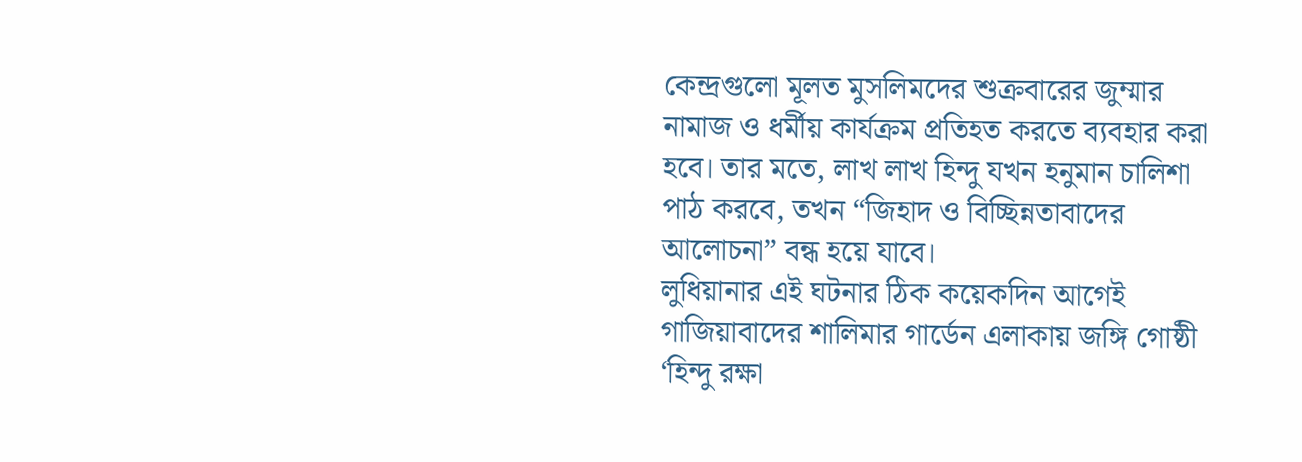কেন্দ্রগুলো মূলত মুসলিমদের শুক্রবারের জুম্মার নামাজ ও ধর্মীয় কার্যক্রম প্রতিহত করতে ব্যবহার করা হবে। তার মতে, লাখ লাখ হিন্দু যখন হনুমান চালিশা পাঠ করবে, তখন “জিহাদ ও বিচ্ছিন্নতাবাদের আলোচনা” বন্ধ হয়ে যাবে।
লুধিয়ানার এই ঘটনার ঠিক কয়েকদিন আগেই গাজিয়াবাদের শালিমার গার্ডেন এলাকায় জঙ্গি গোষ্ঠী ‘হিন্দু রক্ষা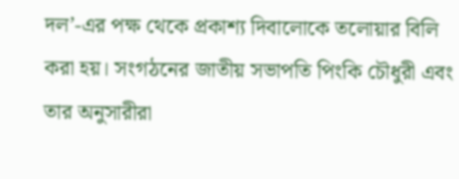দল’-এর পক্ষ থেকে প্রকাশ্য দিবালোকে তলোয়ার বিলি করা হয়। সংগঠনের জাতীয় সভাপতি পিংকি চৌধুরী এবং তার অনুসারীরা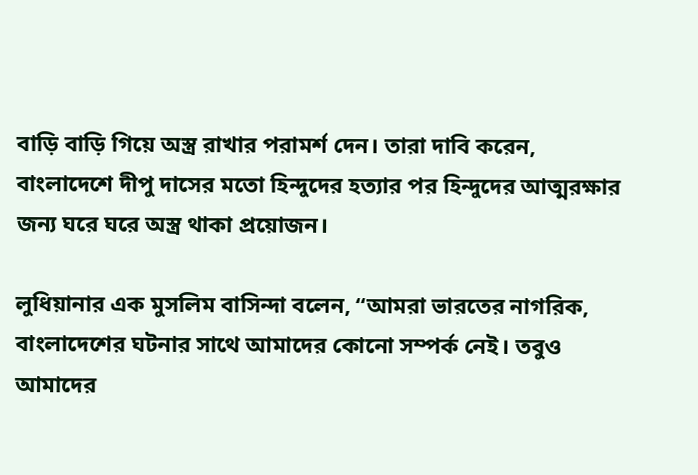বাড়ি বাড়ি গিয়ে অস্ত্র রাখার পরামর্শ দেন। তারা দাবি করেন, বাংলাদেশে দীপু দাসের মতো হিন্দুদের হত্যার পর হিন্দুদের আত্মরক্ষার জন্য ঘরে ঘরে অস্ত্র থাকা প্রয়োজন।

লুধিয়ানার এক মুসলিম বাসিন্দা বলেন, “আমরা ভারতের নাগরিক, বাংলাদেশের ঘটনার সাথে আমাদের কোনো সম্পর্ক নেই। তবুও আমাদের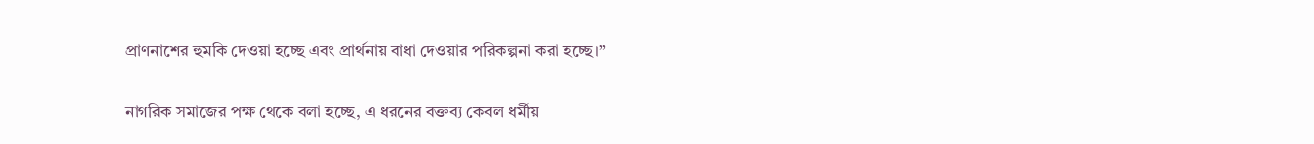প্রাণনাশের হুমকি দেওয়া হচ্ছে এবং প্রার্থনায় বাধা দেওয়ার পরিকল্পনা করা হচ্ছে।”

নাগরিক সমাজের পক্ষ থেকে বলা হচ্ছে, এ ধরনের বক্তব্য কেবল ধর্মীয়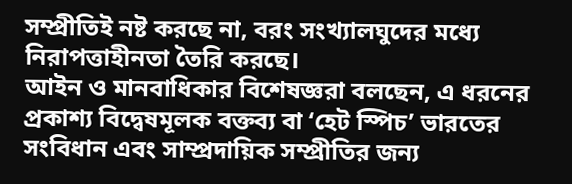সম্প্রীতিই নষ্ট করছে না, বরং সংখ্যালঘুদের মধ্যে নিরাপত্তাহীনতা তৈরি করছে।
আইন ও মানবাধিকার বিশেষজ্ঞরা বলছেন, এ ধরনের প্রকাশ্য বিদ্বেষমূলক বক্তব্য বা ‘হেট স্পিচ’ ভারতের সংবিধান এবং সাম্প্রদায়িক সম্প্রীতির জন্য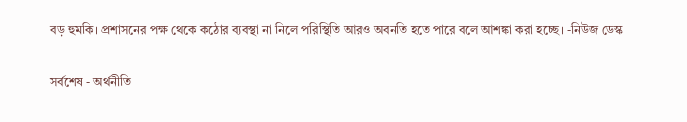বড় হুমকি। প্রশাসনের পক্ষ থেকে কঠোর ব্যবস্থা না নিলে পরিস্থিতি আরও অবনতি হতে পারে বলে আশঙ্কা করা হচ্ছে। -নিউজ ডেস্ক

সর্বশেষ - অর্থনীতি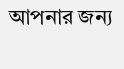আপনার জন্য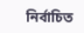নির্বাচিত